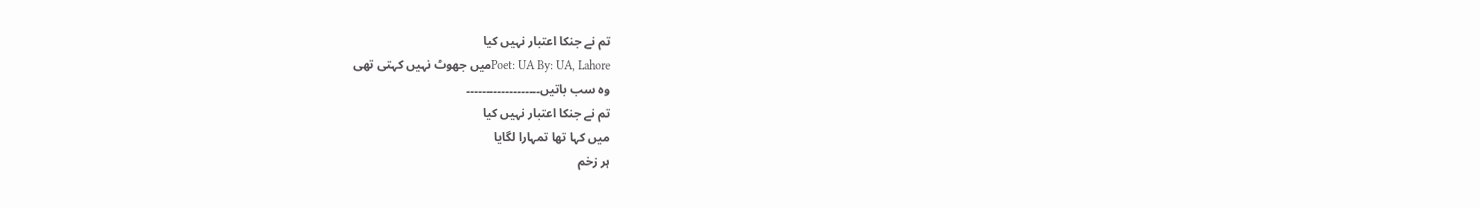تم نے جنکا اعتبار نہیں کیا
Poet: UA By: UA, Lahoreمیں جھوٹ نہیں کہتی تھی
وہ سب باتیں۔۔۔۔۔۔۔۔۔۔۔۔۔۔۔۔۔۔۔
تم نے جنکا اعتبار نہیں کیا
میں کہا تھا تمہارا لگایا
ہر زخم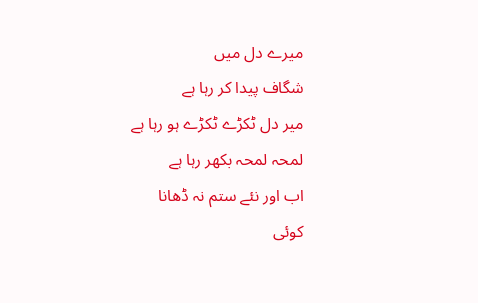میرے دل میں
شگاف پیدا کر رہا ہے
میر دل ٹکڑے ٹکڑے ہو رہا ہے
لمحہ لمحہ بکھر رہا ہے
اب اور نئے ستم نہ ڈھانا
کوئی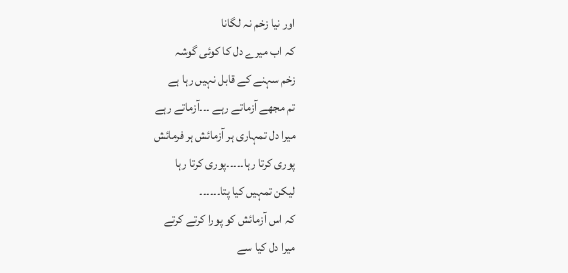اور نیا زخم نہ لگانا
کہ اب میرے دل کا کوئی گوشہ
زخم سہنے کے قابل نہیں رہا ہے
تم مجھے آزماتے رہے ۔۔۔آزماتے رہے
میرا دل تمہاری ہر آزمائش ہر فرمائش
پوری کرتا رہا۔۔۔۔۔پوری کرتا رہا
لیکن تمہیں کیا پتا۔۔۔۔۔۔
کہ اس آزمائش کو پورا کرتے کرتے
میرا دل کیا سے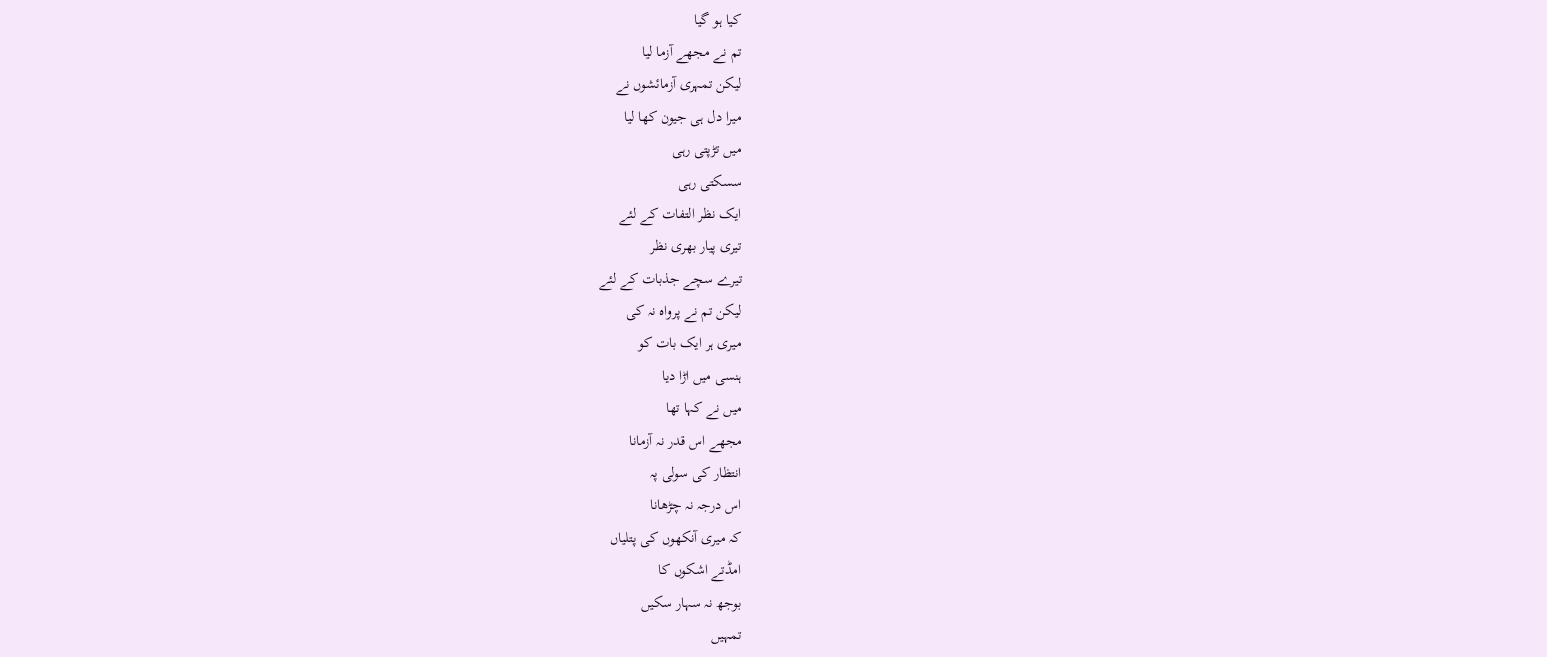کیا ہو گیا
تم نے مجھے آزما لیا
لیکن تمہری آزمائشوں نے
میرا دل ہی جیون کھا لیا
میں تڑپتی رہی
سسکتی رہی
ایک نظر التفات کے لئے
تیری پیار بھری نظر
تیرے سچے جذبات کے لئے
لیکن تم نے پرواہ نہ کی
میری ہر ایک بات کو
ہنسی میں اڑا دیا
میں نے کہا تھا
مجھے اس قدر نہ آزمانا
انتظار کی سولی پہ
اس درجہ نہ چڑھانا
کہ میری آنکھوں کی پتلیاں
امڈتے اشکوں کا
بوجھ نہ سہار سکیں
تمہیں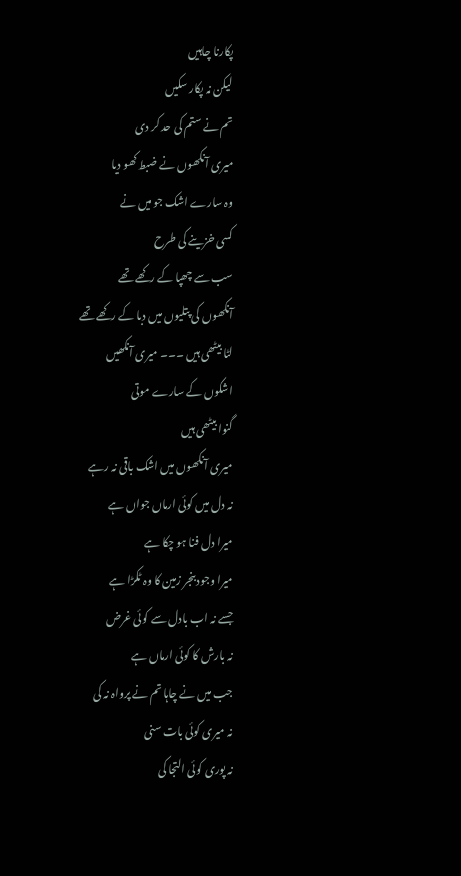پکارنا چاہیں
لیکن نہ پکار سکیں
تم نے ستم کی حد کر دی
میری آنکھوں نے ضبط کھو دیا
وہ سارے اشک جو میں نے
کسی خزینے کی طرح
سب سے چھپا کے رکھے تھے
آنکھوں کی پتلیوں میں دبا کے رکھے تھے
لٹا بیٹھی ہیں ۔۔۔ میری آنکھیں
اشکوں کے سارے موتی
گنوا بیٹھی ہیں
میری آنکھوں میں اشک باقی نہ رہے
نہ دل میں کوئی ارماں جواں ہے
میرا دل فنا ہو چکا ہے
میرا وجود بنجر زمین کا وہ ٹکڑا ہے
جسے نہ اب بادل سے کوئی غرض
نہ بارش کا کوئی ارماں ہے
جب میں نے چاہا تم نے پرواہ نہ کی
نہ میری کوئی بات سنی
نہ پوری کوئی التجا کی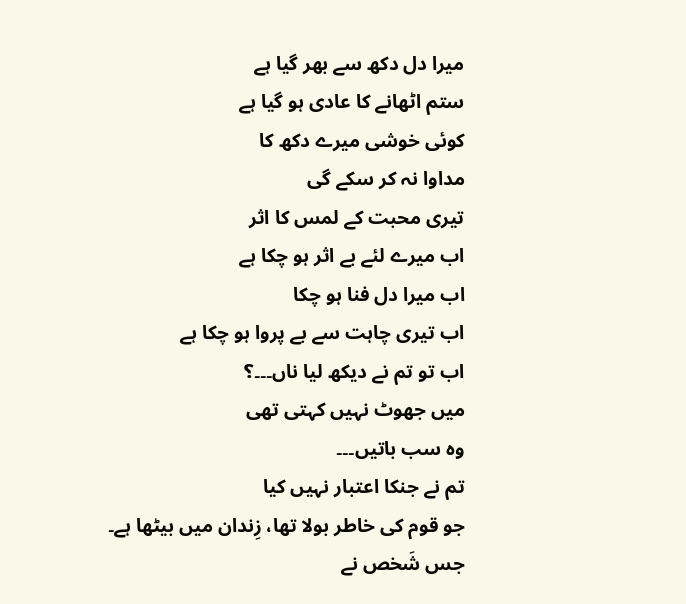میرا دل دکھ سے بھر گیا ہے
ستم اٹھانے کا عادی ہو گیا ہے
کوئی خوشی میرے دکھ کا
مداوا نہ کر سکے گی
تیری محبت کے لمس کا اثر
اب میرے لئے بے اثر ہو چکا ہے
اب میرا دل فنا ہو چکا
اب تیری چاہت سے بے پروا ہو چکا ہے
اب تو تم نے دیکھ لیا ناں۔۔۔؟
میں جھوٹ نہیں کہتی تھی
وہ سب باتیں۔۔۔
تم نے جنکا اعتبار نہیں کیا
جو قوم کی خاطر بولا تھا، زِندان میں بیٹھا ہے۔
جس شَخص نے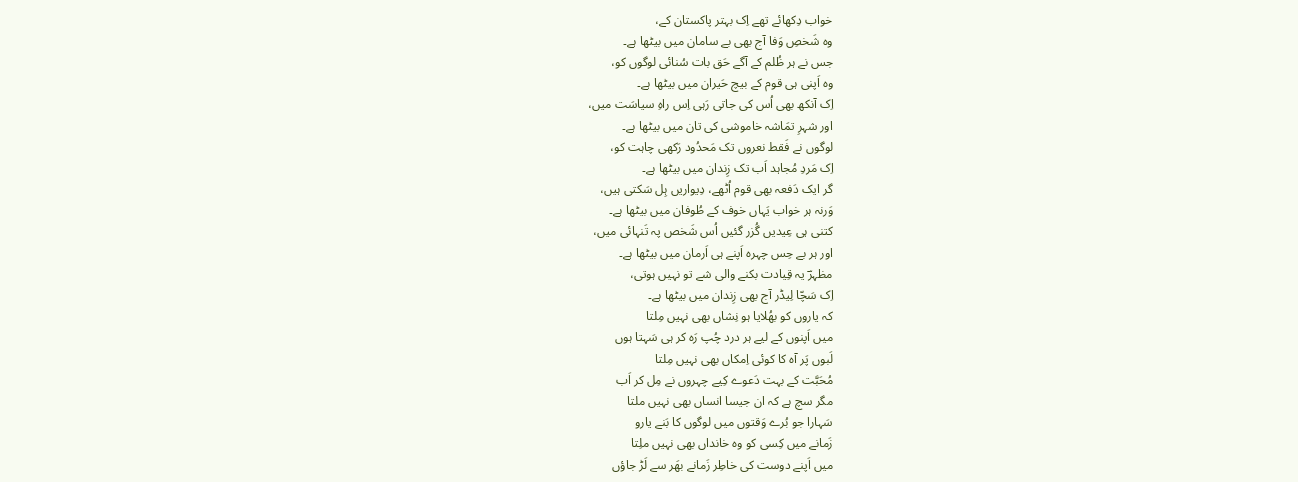خواب دِکھائے تھے اِک بہتر پاکستان کے،
وہ شَخصِ وَفا آج بھی بے سامان میں بیٹھا ہے۔
جس نے ہر ظُلم کے آگے حَق بات سُنائی لوگوں کو،
وہ اَپنی ہی قوم کے بیچ حَیران میں بیٹھا ہے۔
اِک آنکھ بھی اُس کی جاتی رَہی اِس راہِ سیاسَت میں،
اور شہرِ تمَاشہ خاموشی کی تان میں بیٹھا ہے۔
لوگوں نے فَقط نعروں تک مَحدُود رَکھی چاہت کو،
اِک مَردِ مُجاہد اَب تک زِندان میں بیٹھا ہے۔
گر ایک دَفعہ بھی قوم اُٹھے، دِیواریں ہِل سَکتی ہیں،
وَرنہ ہر خواب یَہاں خوف کے طُوفان میں بیٹھا ہے۔
کتنی ہی عِیدیں گُزر گئیں اُس شَخص پہ تَنہائی میں،
اور ہر بے حِس چہرہ اَپنے ہی اَرمان میں بیٹھا ہے۔
مظہرؔ یہ قِیادت بکنے والی شے تو نہیں ہوتی،
اِک سَچّا لِیڈر آج بھی زِندان میں بیٹھا ہے۔
کہ یاروں کو بھُلایا ہو نِشاں بھی نہیں مِلتا
میں اَپنوں کے لیے ہر درد چُپ رَہ کر ہی سَہتا ہوں
لَبوں پَر آہ کا کوئی اِمکاں بھی نہیں مِلتا
مُحَبَّت کے بہت دَعوے کِیے چہروں نے مِل کر اَب
مگر سچ ہے کہ ان جیسا انساں بھی نہیں ملتا
سَہارا جو بُرے وَقتوں میں لوگوں کا بَنے یارو
زَمانے میں کِسی کو وہ خانداں بھی نہیں ملِتا
میں اَپنے دوست کی خاطِر زَمانے بھَر سے لَڑ جاؤں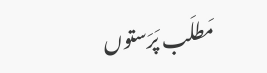مَطلَب پَرَستوں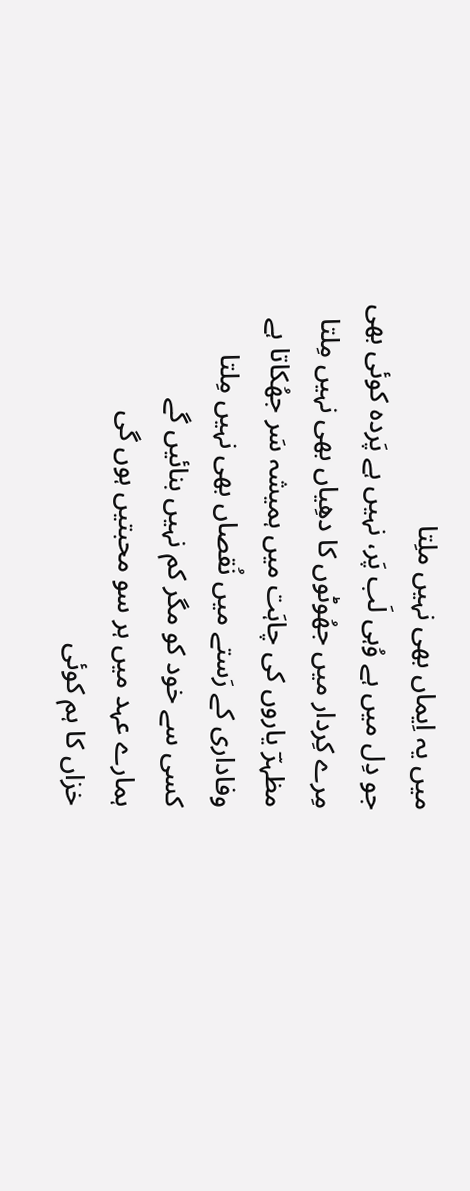میں یہ اِیماں بھی نہیں ملِتا
جو دِل میں ہے وُہی لَب پَر، نہیں ہے پَردہ کوئی بھی
مِرے کِردار میں جھُوٹوں کا دھِیاں بھی نہیں مِلتا
مظہرؔ یاروں کی چاہَت میں ہمیشہ سَر جھُکاتا ہے
وفاداری کے رَستے میں نُقصاں بھی نہیں مِلتا
کسی سے خود کو مگر کم نہیں بنائیں گے
ہمارے عہد میں ہر سو محبتیں ہوں گی
خزاں کا ہم کوئی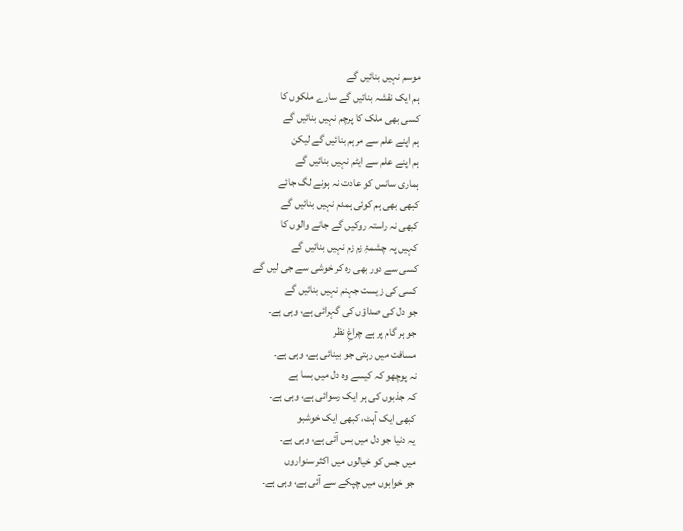موسم نہیں بنائیں گے
ہم ایک نقشہ بنائیں گے سارے ملکوں کا
کسی بھی ملک کا پرچم نہیں بنائیں گے
ہم اپنے علم سے مرہم بنائیں گے لیکن
ہم اپنے علم سے ایٹم نہیں بنائیں گے
ہماری سانس کو عادت نہ ہونے لگ جائے
کبھی بھی ہم کوئی ہمدم نہیں بنائیں گے
کبھی نہ راستہ روکیں گے جانے والوں کا
کہیں پہ چشمۂِ زم زم نہیں بنائیں گے
کسی سے دور بھی رہ کر خوشی سے جی لیں گے
کسی کی زیست جہنم نہیں بنائیں گے
جو دل کی صداؤں کی گہرائی ہے، وہی ہے۔
جو ہر گام پر ہے چراغِ نظر
مسافت میں رہتی جو بینائی ہے، وہی ہے۔
نہ پوچھو کہ کیسے وہ دل میں بسا ہے
کہ جذبوں کی ہر ایک رسوائی ہے، وہی ہے۔
کبھی ایک آہٹ، کبھی ایک خوشبو
یہ دنیا جو دل میں بس آئی ہے، وہی ہے۔
میں جس کو خیالوں میں اکثر سنواروں
جو خوابوں میں چپکے سے آئی ہے، وہی ہے۔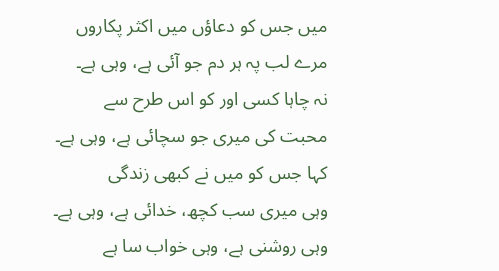میں جس کو دعاؤں میں اکثر پکاروں
مرے لب پہ ہر دم جو آئی ہے، وہی ہے۔
نہ چاہا کسی اور کو اس طرح سے
محبت کی میری جو سچائی ہے، وہی ہے۔
کہا جس کو میں نے کبھی زندگی
وہی میری سب کچھ، خدائی ہے، وہی ہے۔
وہی روشنی ہے، وہی خواب سا ہے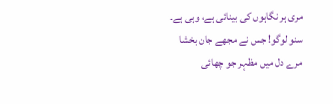مری ہر نگاہوں کی بینائی ہے، وہی ہے۔
سنو لوگو! جس نے مجھے جان بخشا
مرے دل میں مظہر جو چھائی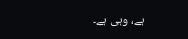ہے، وہی ہے۔